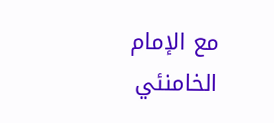مع الإمام الخامنئي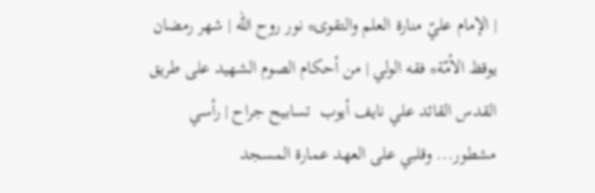| الإمام عليّ منارة العلم والتقوى* نور روح الله | شهر رمضان يوقظ الأمّة* فقه الولي | من أحكام الصوم الشهيد على طريق القدس القائد علي نايف أيوب  تسابيح جراح | رأسي مشطور... وقلبي على العهد عمارة المسجد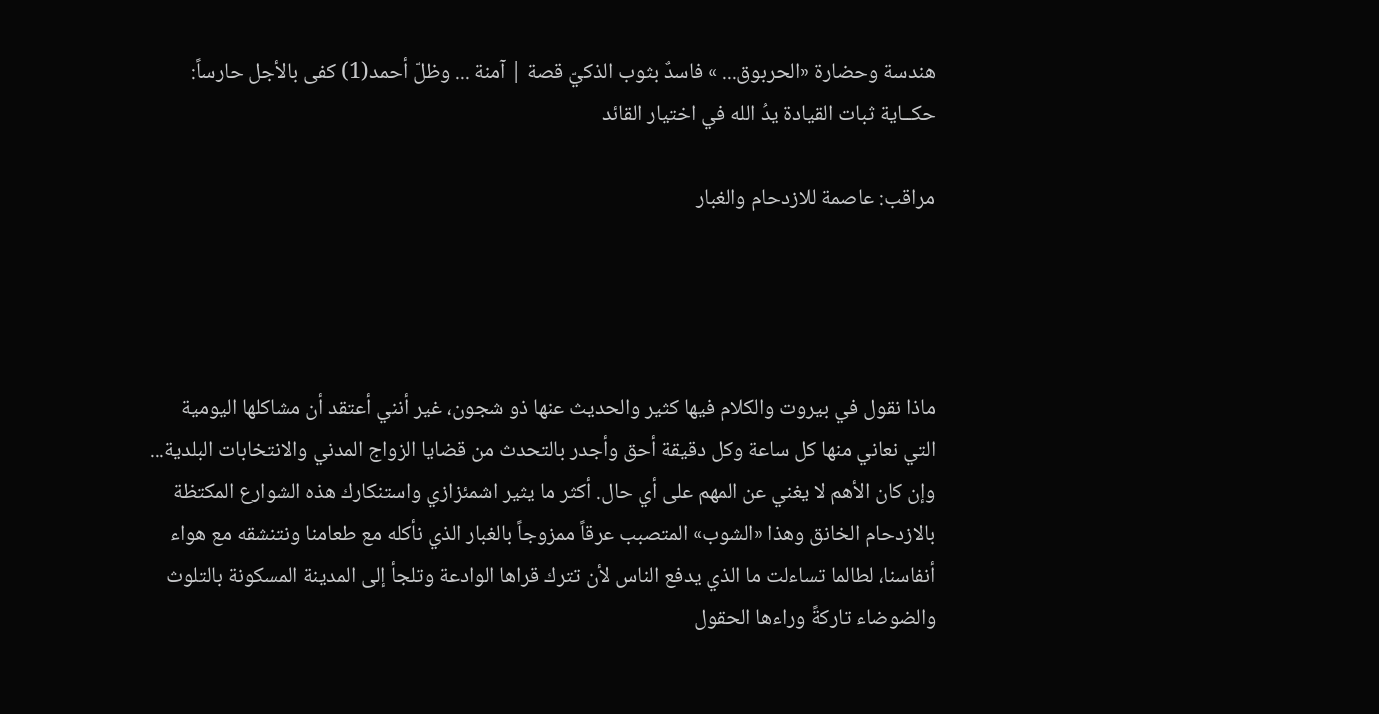هندسة وحضارة «الحربوق... » فاسدٌ بثوب الذكيّ قصة | آمنة ... وظلّ أحمد(1) كفى بالأجل حارساً: حكــاية ثبات القيادة يدُ الله في اختيار القائد

مراقب: عاصمة للازدحام والغبار




ماذا نقول في بيروت والكلام فيها كثير والحديث عنها ذو شجون، غير أنني أعتقد أن مشاكلها اليومية التي نعاني منها كل ساعة وكل دقيقة أحق وأجدر بالتحدث من قضايا الزواج المدني والانتخابات البلدية... وإن كان الأهم لا يغني عن المهم على أي حال. أكثر ما يثير اشمئزازي واستنكارك هذه الشوارع المكتظة بالازدحام الخانق وهذا «الشوب» المتصبب عرقاً ممزوجاً بالغبار الذي نأكله مع طعامنا ونتنشقه مع هواء أنفاسنا، لطالما تساءلت ما الذي يدفع الناس لأن تترك قراها الوادعة وتلجأ إلى المدينة المسكونة بالتلوث والضوضاء تاركةً وراءها الحقول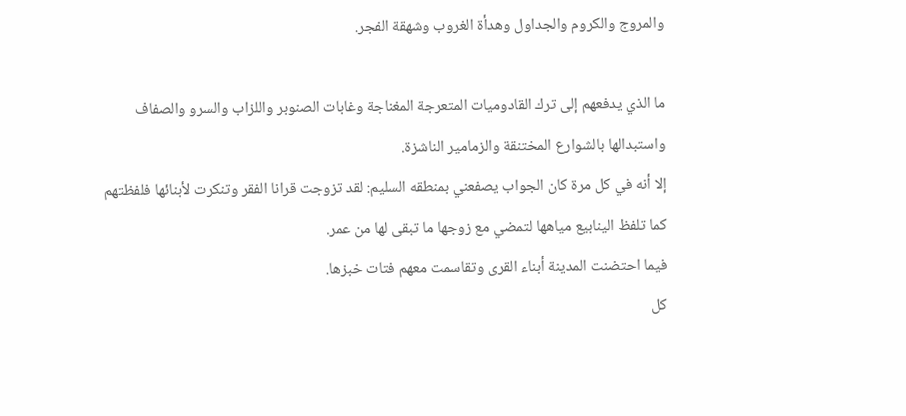والمروج والكروم والجداول وهدأة الغروب وشهقة الفجر.

ما الذي يدفعهم إلى ترك القادوميات المتعرجة المغناجة وغابات الصنوبر واللزاب والسرو والصفاف واستبدالها بالشوارع المختنقة والزمامير الناشزة.
إلا أنه في كل مرة كان الجواب يصفعني بمنطقه السليم: لقد تزوجت قرانا الفقر وتنكرت لأبنائها فلفظتهم كما تلفظ الينابيع مياهها لتمضي مع زوجها ما تبقى لها من عمر.
فيما احتضنت المدينة أبناء القرى وتقاسمت معهم فتات خبزها.
كل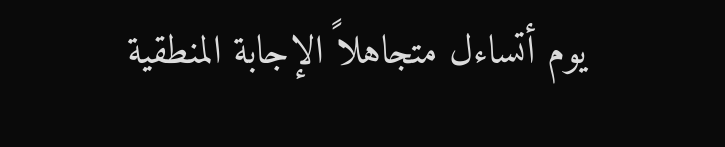يوم أتساءل متجاهلاً الإجابة المنطقية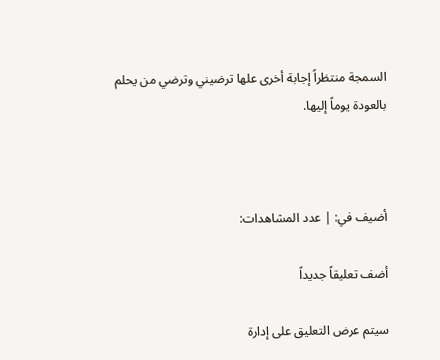السمجة منتظراً إجابة أخرى علها ترضيني وترضي من يحلم بالعودة يوماً إليها.



أضيف في: | عدد المشاهدات:

أضف تعليقاً جديداً

سيتم عرض التعليق على إدارة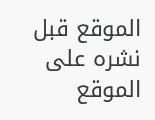الموقع قبل نشره على الموقع